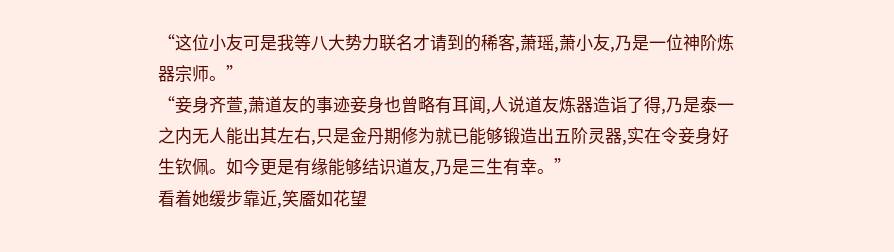“这位小友可是我等八大势力联名才请到的稀客,萧瑶,萧小友,乃是一位神阶炼器宗师。”
“妾身齐萱,萧道友的事迹妾身也曾略有耳闻,人说道友炼器造诣了得,乃是泰一之内无人能出其左右,只是金丹期修为就已能够锻造出五阶灵器,实在令妾身好生钦佩。如今更是有缘能够结识道友,乃是三生有幸。”
看着她缓步靠近,笑靥如花望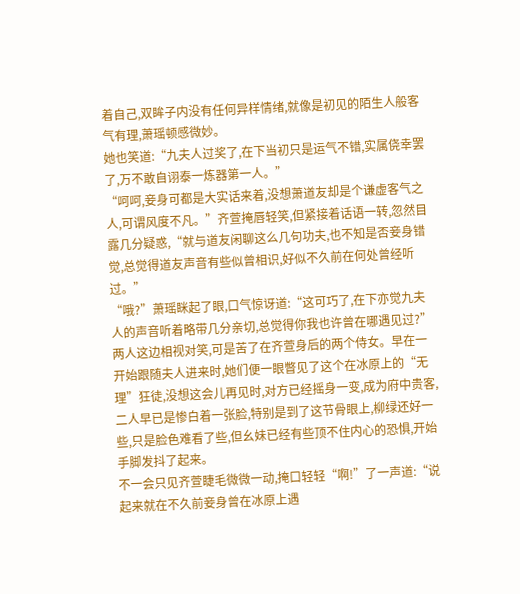着自己,双眸子内没有任何异样情绪,就像是初见的陌生人般客气有理,萧瑶顿感微妙。
她也笑道:“九夫人过奖了,在下当初只是运气不错,实属侥幸罢了,万不敢自诩泰一炼器第一人。”
“呵呵,妾身可都是大实话来着,没想萧道友却是个谦虚客气之人,可谓风度不凡。”齐萱掩唇轻笑,但紧接着话语一转,忽然目露几分疑惑,“就与道友闲聊这么几句功夫,也不知是否妾身错觉,总觉得道友声音有些似曾相识,好似不久前在何处曾经听过。”
“哦?”萧瑶眯起了眼,口气惊讶道:“这可巧了,在下亦觉九夫人的声音听着略带几分亲切,总觉得你我也许曾在哪遇见过?”
两人这边相视对笑,可是苦了在齐萱身后的两个侍女。早在一开始跟随夫人进来时,她们便一眼瞥见了这个在冰原上的“无理”狂徒,没想这会儿再见时,对方已经摇身一变,成为府中贵客,二人早已是惨白着一张脸,特别是到了这节骨眼上,柳绿还好一些,只是脸色难看了些,但幺妹已经有些顶不住内心的恐惧,开始手脚发抖了起来。
不一会只见齐萱睫毛微微一动,掩口轻轻“啊!”了一声道:“说起来就在不久前妾身曾在冰原上遇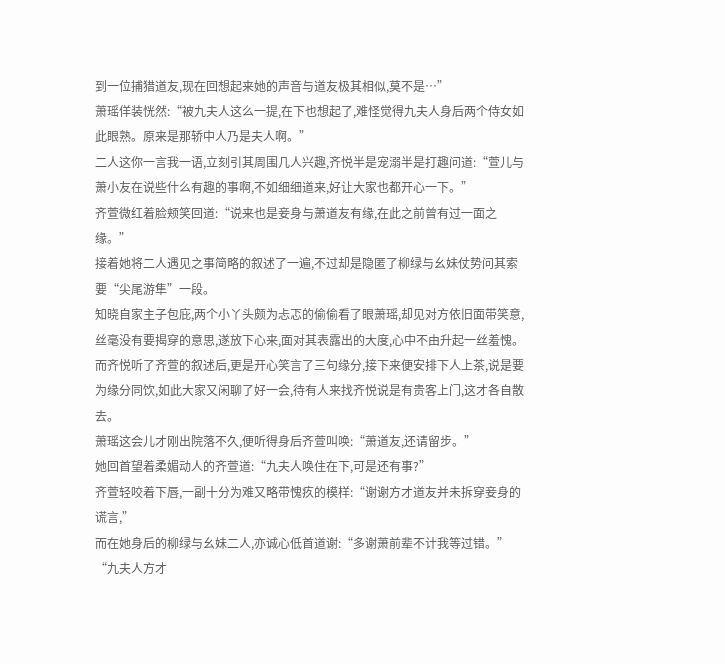到一位捕猎道友,现在回想起来她的声音与道友极其相似,莫不是…”
萧瑶佯装恍然:“被九夫人这么一提,在下也想起了,难怪觉得九夫人身后两个侍女如此眼熟。原来是那轿中人乃是夫人啊。”
二人这你一言我一语,立刻引其周围几人兴趣,齐悦半是宠溺半是打趣问道:“萱儿与萧小友在说些什么有趣的事啊,不如细细道来,好让大家也都开心一下。”
齐萱微红着脸颊笑回道:“说来也是妾身与萧道友有缘,在此之前曾有过一面之缘。”
接着她将二人遇见之事简略的叙述了一遍,不过却是隐匿了柳绿与幺妹仗势问其索要“尖尾游隼”一段。
知晓自家主子包庇,两个小丫头颇为忐忑的偷偷看了眼萧瑶,却见对方依旧面带笑意,丝毫没有要揭穿的意思,遂放下心来,面对其表露出的大度,心中不由升起一丝羞愧。
而齐悦听了齐萱的叙述后,更是开心笑言了三句缘分,接下来便安排下人上茶,说是要为缘分同饮,如此大家又闲聊了好一会,待有人来找齐悦说是有贵客上门,这才各自散去。
萧瑶这会儿才刚出院落不久,便听得身后齐萱叫唤:“萧道友,还请留步。”
她回首望着柔媚动人的齐萱道:“九夫人唤住在下,可是还有事?”
齐萱轻咬着下唇,一副十分为难又略带愧疚的模样:“谢谢方才道友并未拆穿妾身的谎言,”
而在她身后的柳绿与幺妹二人,亦诚心低首道谢:“多谢萧前辈不计我等过错。”
“九夫人方才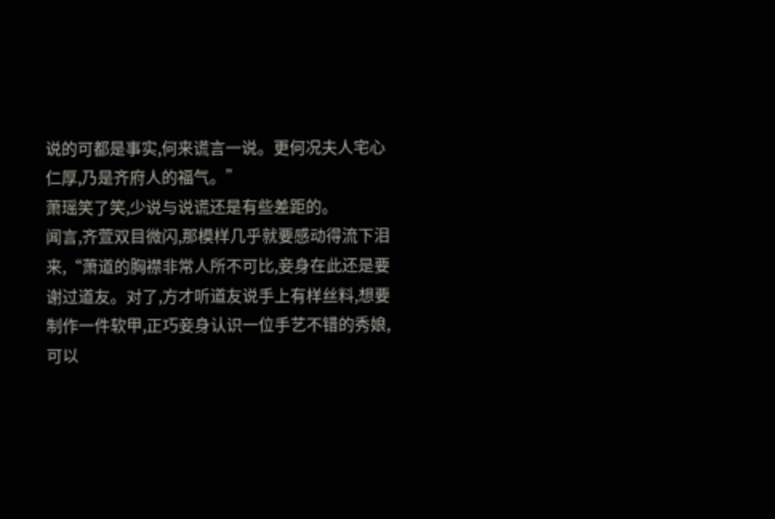说的可都是事实,何来谎言一说。更何况夫人宅心仁厚,乃是齐府人的福气。”
萧瑶笑了笑,少说与说谎还是有些差距的。
闻言,齐萱双目微闪,那模样几乎就要感动得流下泪来,“萧道的胸襟非常人所不可比,妾身在此还是要谢过道友。对了,方才听道友说手上有样丝料,想要制作一件软甲,正巧妾身认识一位手艺不错的秀娘,可以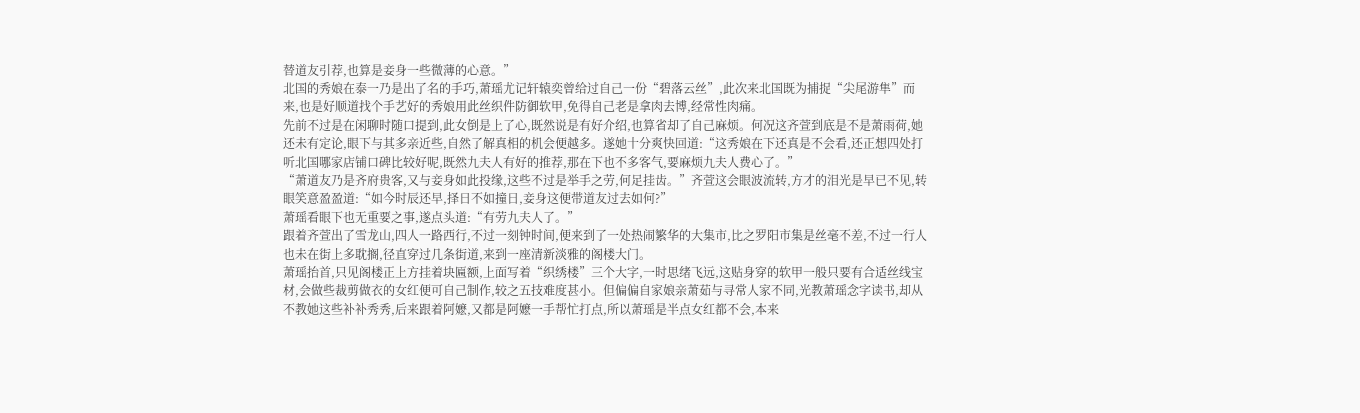替道友引荐,也算是妾身一些微薄的心意。”
北国的秀娘在泰一乃是出了名的手巧,萧瑶尤记轩辕奕曾给过自己一份“碧落云丝”,此次来北国既为捕捉“尖尾游隼”而来,也是好顺道找个手艺好的秀娘用此丝织件防御软甲,免得自己老是拿肉去博,经常性肉痛。
先前不过是在闲聊时随口提到,此女倒是上了心,既然说是有好介绍,也算省却了自己麻烦。何况这齐萱到底是不是萧雨荷,她还未有定论,眼下与其多亲近些,自然了解真相的机会便越多。遂她十分爽快回道:“这秀娘在下还真是不会看,还正想四处打听北国哪家店铺口碑比较好呢,既然九夫人有好的推荐,那在下也不多客气,要麻烦九夫人费心了。”
“萧道友乃是齐府贵客,又与妾身如此投缘,这些不过是举手之劳,何足挂齿。”齐萱这会眼波流转,方才的泪光是早已不见,转眼笑意盈盈道:“如今时辰还早,择日不如撞日,妾身这便带道友过去如何?”
萧瑶看眼下也无重要之事,遂点头道:“有劳九夫人了。”
跟着齐萱出了雪龙山,四人一路西行,不过一刻钟时间,便来到了一处热闹繁华的大集市,比之罗阳市集是丝毫不差,不过一行人也未在街上多耽搁,径直穿过几条街道,来到一座清新淡雅的阁楼大门。
萧瑶抬首,只见阁楼正上方挂着块匾额,上面写着“织绣楼”三个大字,一时思绪飞远,这贴身穿的软甲一般只要有合适丝线宝材,会做些裁剪做衣的女红便可自己制作,较之五技难度甚小。但偏偏自家娘亲萧茹与寻常人家不同,光教萧瑶念字读书,却从不教她这些补补秀秀,后来跟着阿嬷,又都是阿嬷一手帮忙打点,所以萧瑶是半点女红都不会,本来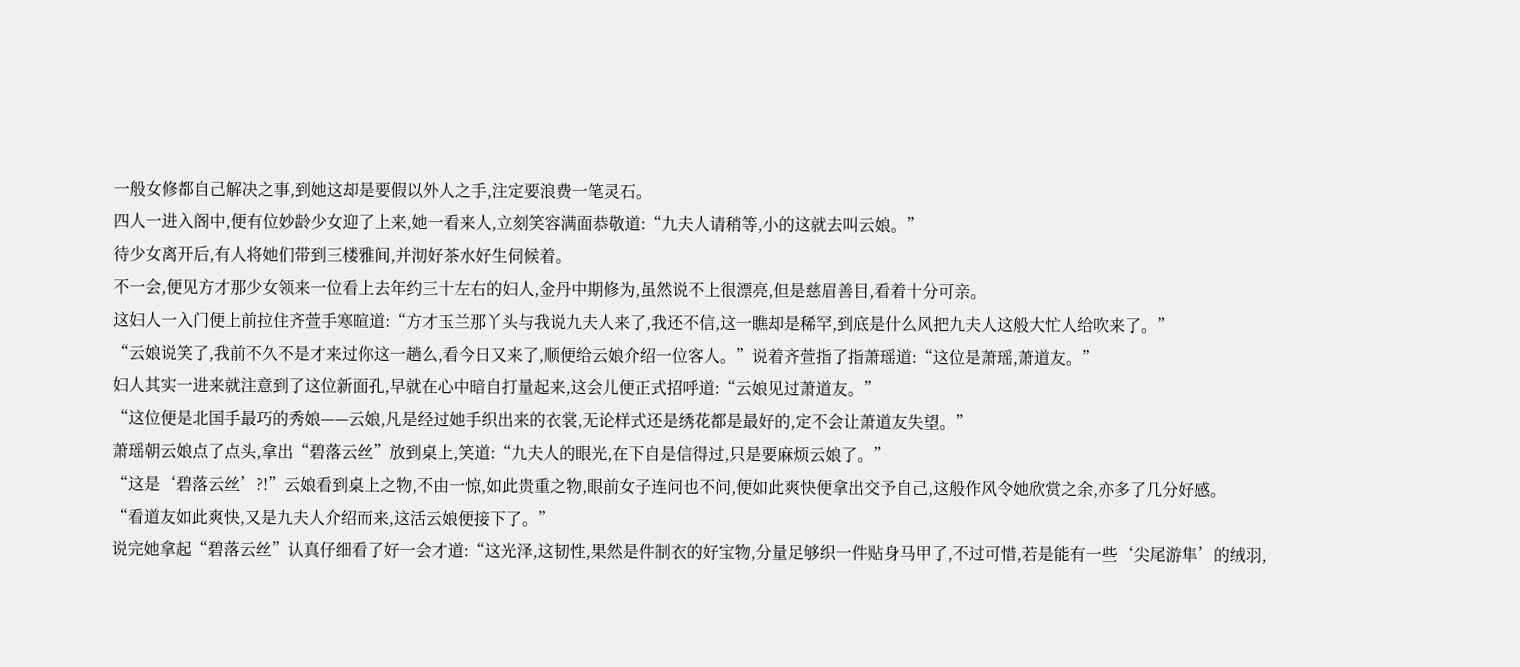一般女修都自己解决之事,到她这却是要假以外人之手,注定要浪费一笔灵石。
四人一进入阁中,便有位妙龄少女迎了上来,她一看来人,立刻笑容满面恭敬道:“九夫人请稍等,小的这就去叫云娘。”
待少女离开后,有人将她们带到三楼雅间,并沏好茶水好生伺候着。
不一会,便见方才那少女领来一位看上去年约三十左右的妇人,金丹中期修为,虽然说不上很漂亮,但是慈眉善目,看着十分可亲。
这妇人一入门便上前拉住齐萱手寒暄道:“方才玉兰那丫头与我说九夫人来了,我还不信,这一瞧却是稀罕,到底是什么风把九夫人这般大忙人给吹来了。”
“云娘说笑了,我前不久不是才来过你这一趟么,看今日又来了,顺便给云娘介绍一位客人。”说着齐萱指了指萧瑶道:“这位是萧瑶,萧道友。”
妇人其实一进来就注意到了这位新面孔,早就在心中暗自打量起来,这会儿便正式招呼道:“云娘见过萧道友。”
“这位便是北国手最巧的秀娘——云娘,凡是经过她手织出来的衣裳,无论样式还是绣花都是最好的,定不会让萧道友失望。”
萧瑶朝云娘点了点头,拿出“碧落云丝”放到桌上,笑道:“九夫人的眼光,在下自是信得过,只是要麻烦云娘了。”
“这是‘碧落云丝’?!”云娘看到桌上之物,不由一惊,如此贵重之物,眼前女子连问也不问,便如此爽快便拿出交予自己,这般作风令她欣赏之余,亦多了几分好感。
“看道友如此爽快,又是九夫人介绍而来,这活云娘便接下了。”
说完她拿起“碧落云丝”认真仔细看了好一会才道:“这光泽,这韧性,果然是件制衣的好宝物,分量足够织一件贴身马甲了,不过可惜,若是能有一些‘尖尾游隼’的绒羽,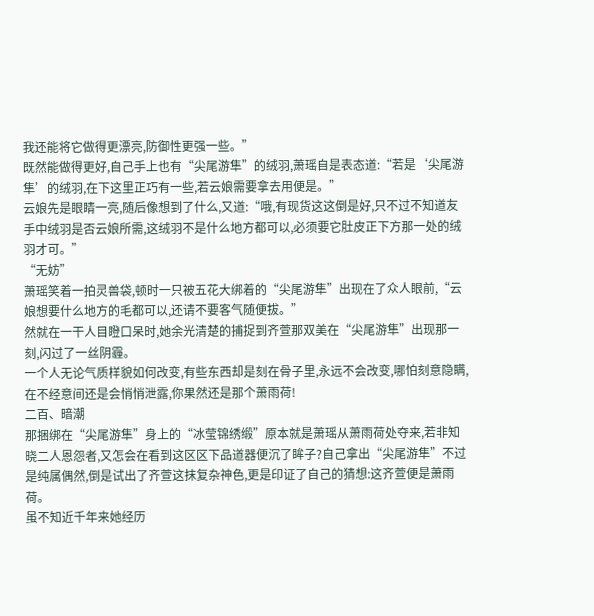我还能将它做得更漂亮,防御性更强一些。”
既然能做得更好,自己手上也有“尖尾游隼”的绒羽,萧瑶自是表态道:“若是‘尖尾游隼’的绒羽,在下这里正巧有一些,若云娘需要拿去用便是。”
云娘先是眼睛一亮,随后像想到了什么,又道:“哦,有现货这这倒是好,只不过不知道友手中绒羽是否云娘所需,这绒羽不是什么地方都可以,必须要它肚皮正下方那一处的绒羽才可。”
“无妨”
萧瑶笑着一拍灵兽袋,顿时一只被五花大绑着的“尖尾游隼”出现在了众人眼前,“云娘想要什么地方的毛都可以,还请不要客气随便拔。”
然就在一干人目瞪口呆时,她余光清楚的捕捉到齐萱那双美在“尖尾游隼”出现那一刻,闪过了一丝阴霾。
一个人无论气质样貌如何改变,有些东西却是刻在骨子里,永远不会改变,哪怕刻意隐瞒,在不经意间还是会悄悄泄露,你果然还是那个萧雨荷!
二百、暗潮
那捆绑在“尖尾游隼”身上的“冰莹锦绣缎”原本就是萧瑶从萧雨荷处夺来,若非知晓二人恩怨者,又怎会在看到这区区下品道器便沉了眸子?自己拿出“尖尾游隼”不过是纯属偶然,倒是试出了齐萱这抹复杂神色,更是印证了自己的猜想:这齐萱便是萧雨荷。
虽不知近千年来她经历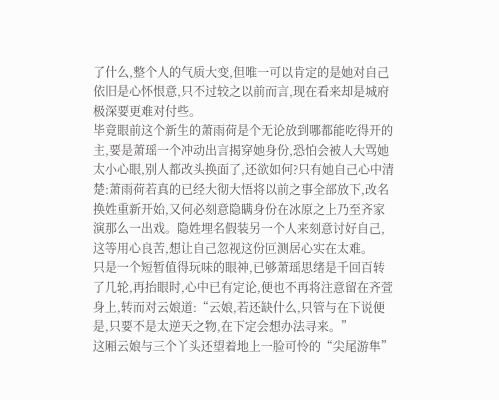了什么,整个人的气质大变,但唯一可以肯定的是她对自己依旧是心怀恨意,只不过较之以前而言,现在看来却是城府极深要更难对付些。
毕竟眼前这个新生的萧雨荷是个无论放到哪都能吃得开的主,要是萧瑶一个冲动出言揭穿她身份,恐怕会被人大骂她太小心眼,别人都改头换面了,还欲如何?只有她自己心中清楚:萧雨荷若真的已经大彻大悟将以前之事全部放下,改名换姓重新开始,又何必刻意隐瞒身份在冰原之上乃至齐家演那么一出戏。隐姓埋名假装另一个人来刻意讨好自己,这等用心良苦,想让自己忽视这份叵测居心实在太难。
只是一个短暂值得玩味的眼神,已够萧瑶思绪是千回百转了几轮,再抬眼时,心中已有定论,便也不再将注意留在齐萱身上,转而对云娘道:“云娘,若还缺什么,只管与在下说便是,只要不是太逆天之物,在下定会想办法寻来。”
这厢云娘与三个丫头还望着地上一脸可怜的“尖尾游隼”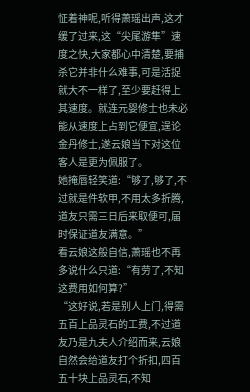怔着神呢,听得萧瑶出声,这才缓了过来,这“尖尾游隼”速度之快,大家都心中清楚,要捕杀它并非什么难事,可是活捉就大不一样了,至少要赶得上其速度。就连元婴修士也未必能从速度上占到它便宜,逞论金丹修士,遂云娘当下对这位客人是更为佩服了。
她掩唇轻笑道:“够了,够了,不过就是件软甲,不用太多折腾,道友只需三日后来取便可,届时保证道友满意。”
看云娘这般自信,萧瑶也不再多说什么只道:“有劳了,不知这费用如何算?”
“这好说,若是别人上门,得需五百上品灵石的工费,不过道友乃是九夫人介绍而来,云娘自然会给道友打个折扣,四百五十块上品灵石,不知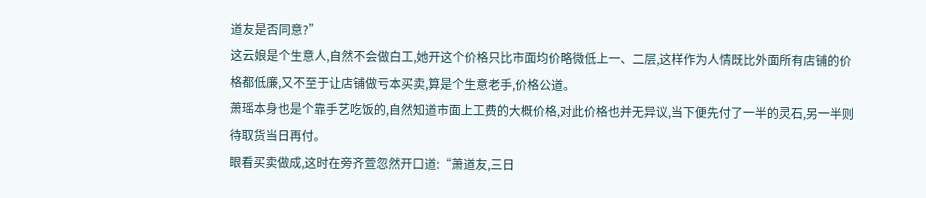道友是否同意?”
这云娘是个生意人,自然不会做白工,她开这个价格只比市面均价略微低上一、二层,这样作为人情既比外面所有店铺的价格都低廉,又不至于让店铺做亏本买卖,算是个生意老手,价格公道。
萧瑶本身也是个靠手艺吃饭的,自然知道市面上工费的大概价格,对此价格也并无异议,当下便先付了一半的灵石,另一半则待取货当日再付。
眼看买卖做成,这时在旁齐萱忽然开口道:“萧道友,三日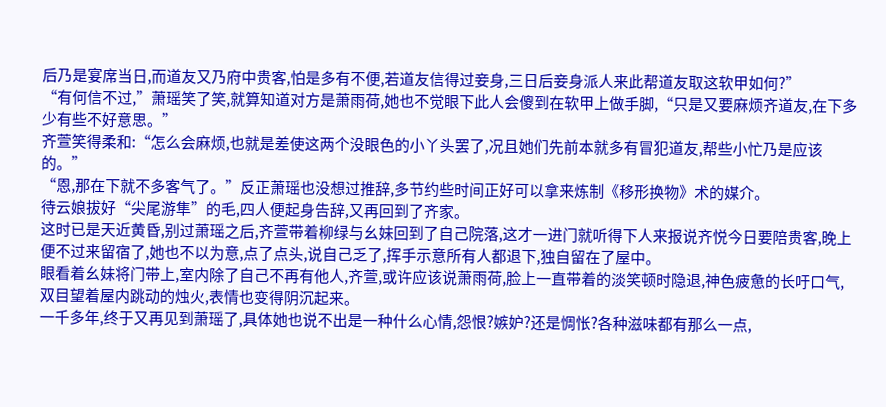后乃是宴席当日,而道友又乃府中贵客,怕是多有不便,若道友信得过妾身,三日后妾身派人来此帮道友取这软甲如何?”
“有何信不过,”萧瑶笑了笑,就算知道对方是萧雨荷,她也不觉眼下此人会傻到在软甲上做手脚,“只是又要麻烦齐道友,在下多少有些不好意思。”
齐萱笑得柔和:“怎么会麻烦,也就是差使这两个没眼色的小丫头罢了,况且她们先前本就多有冒犯道友,帮些小忙乃是应该的。”
“恩,那在下就不多客气了。”反正萧瑶也没想过推辞,多节约些时间正好可以拿来炼制《移形换物》术的媒介。
待云娘拔好“尖尾游隼”的毛,四人便起身告辞,又再回到了齐家。
这时已是天近黄昏,别过萧瑶之后,齐萱带着柳绿与幺妹回到了自己院落,这才一进门就听得下人来报说齐悦今日要陪贵客,晚上便不过来留宿了,她也不以为意,点了点头,说自己乏了,挥手示意所有人都退下,独自留在了屋中。
眼看着幺妹将门带上,室内除了自己不再有他人,齐萱,或许应该说萧雨荷,脸上一直带着的淡笑顿时隐退,神色疲惫的长吁口气,双目望着屋内跳动的烛火,表情也变得阴沉起来。
一千多年,终于又再见到萧瑶了,具体她也说不出是一种什么心情,怨恨?嫉妒?还是惆怅?各种滋味都有那么一点,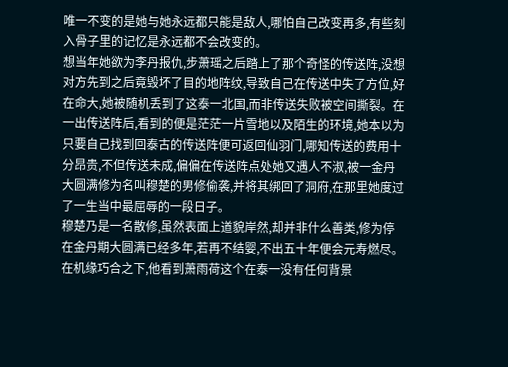唯一不变的是她与她永远都只能是敌人,哪怕自己改变再多,有些刻入骨子里的记忆是永远都不会改变的。
想当年她欲为李丹报仇,步萧瑶之后踏上了那个奇怪的传送阵,没想对方先到之后竟毁坏了目的地阵纹,导致自己在传送中失了方位,好在命大,她被随机丢到了这泰一北国,而非传送失败被空间撕裂。在一出传送阵后,看到的便是茫茫一片雪地以及陌生的环境,她本以为只要自己找到回泰古的传送阵便可返回仙羽门,哪知传送的费用十分昂贵,不但传送未成,偏偏在传送阵点处她又遇人不淑,被一金丹大圆满修为名叫穆楚的男修偷袭,并将其绑回了洞府,在那里她度过了一生当中最屈辱的一段日子。
穆楚乃是一名散修,虽然表面上道貌岸然,却并非什么善类,修为停在金丹期大圆满已经多年,若再不结婴,不出五十年便会元寿燃尽。在机缘巧合之下,他看到萧雨荷这个在泰一没有任何背景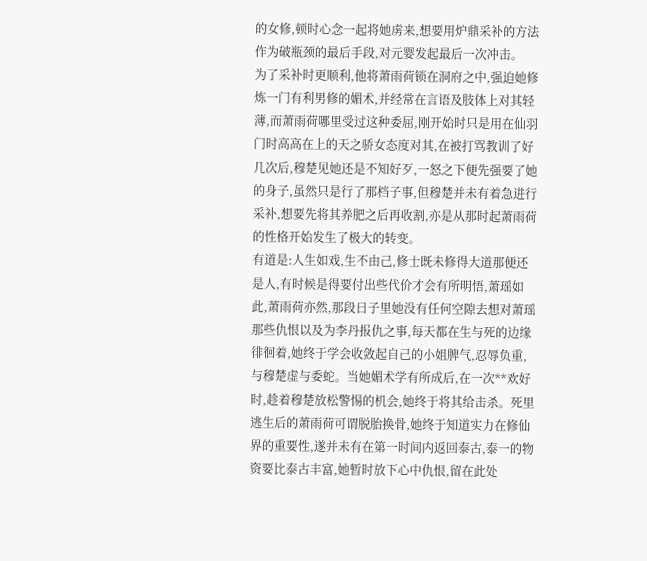的女修,顿时心念一起将她虏来,想要用炉鼎采补的方法作为破瓶颈的最后手段,对元婴发起最后一次冲击。
为了采补时更顺利,他将萧雨荷锁在洞府之中,强迫她修炼一门有利男修的媚术,并经常在言语及肢体上对其轻薄,而萧雨荷哪里受过这种委屈,刚开始时只是用在仙羽门时高高在上的天之骄女态度对其,在被打骂教训了好几次后,穆楚见她还是不知好歹,一怒之下便先强要了她的身子,虽然只是行了那档子事,但穆楚并未有着急进行采补,想要先将其养肥之后再收割,亦是从那时起萧雨荷的性格开始发生了极大的转变。
有道是:人生如戏,生不由己,修士既未修得大道那便还是人,有时候是得要付出些代价才会有所明悟,萧瑶如此,萧雨荷亦然,那段日子里她没有任何空隙去想对萧瑶那些仇恨以及为李丹报仇之事,每天都在生与死的边缘徘徊着,她终于学会收敛起自己的小姐脾气,忍辱负重,与穆楚虚与委蛇。当她媚术学有所成后,在一次**欢好时,趁着穆楚放松警惕的机会,她终于将其给击杀。死里逃生后的萧雨荷可谓脱胎换骨,她终于知道实力在修仙界的重要性,遂并未有在第一时间内返回泰古,泰一的物资要比泰古丰富,她暂时放下心中仇恨,留在此处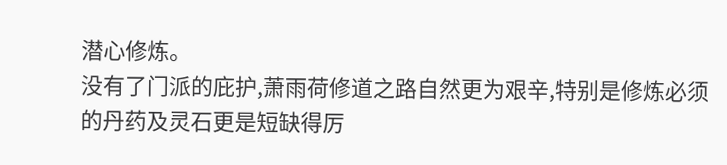潜心修炼。
没有了门派的庇护,萧雨荷修道之路自然更为艰辛,特别是修炼必须的丹药及灵石更是短缺得厉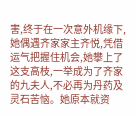害,终于在一次意外机缘下,她偶遇齐家家主齐悦,凭借运气把握住机会,她攀上了这支高枝,一举成为了齐家的九夫人,不必再为丹药及灵石苦恼。她原本就资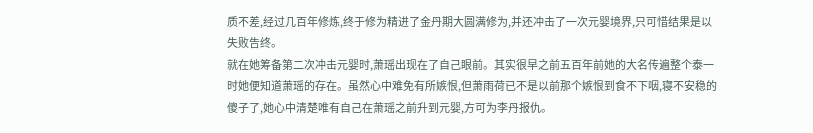质不差,经过几百年修炼,终于修为精进了金丹期大圆满修为,并还冲击了一次元婴境界,只可惜结果是以失败告终。
就在她筹备第二次冲击元婴时,萧瑶出现在了自己眼前。其实很早之前五百年前她的大名传遍整个泰一时她便知道萧瑶的存在。虽然心中难免有所嫉恨,但萧雨荷已不是以前那个嫉恨到食不下咽,寝不安稳的傻子了,她心中清楚唯有自己在萧瑶之前升到元婴,方可为李丹报仇。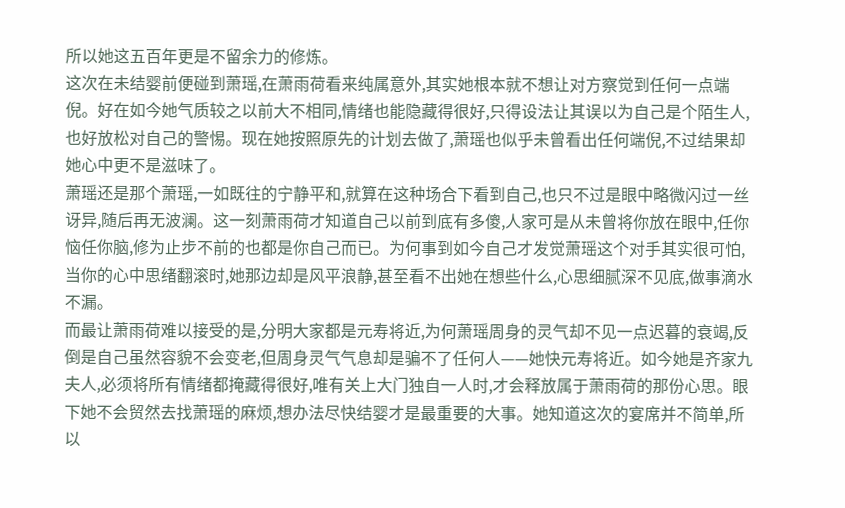所以她这五百年更是不留余力的修炼。
这次在未结婴前便碰到萧瑶,在萧雨荷看来纯属意外,其实她根本就不想让对方察觉到任何一点端倪。好在如今她气质较之以前大不相同,情绪也能隐藏得很好,只得设法让其误以为自己是个陌生人,也好放松对自己的警惕。现在她按照原先的计划去做了,萧瑶也似乎未曾看出任何端倪,不过结果却她心中更不是滋味了。
萧瑶还是那个萧瑶,一如既往的宁静平和,就算在这种场合下看到自己,也只不过是眼中略微闪过一丝讶异,随后再无波澜。这一刻萧雨荷才知道自己以前到底有多傻,人家可是从未曾将你放在眼中,任你恼任你脑,修为止步不前的也都是你自己而已。为何事到如今自己才发觉萧瑶这个对手其实很可怕,当你的心中思绪翻滚时,她那边却是风平浪静,甚至看不出她在想些什么,心思细腻深不见底,做事滴水不漏。
而最让萧雨荷难以接受的是,分明大家都是元寿将近,为何萧瑶周身的灵气却不见一点迟暮的衰竭,反倒是自己虽然容貌不会变老,但周身灵气气息却是骗不了任何人——她快元寿将近。如今她是齐家九夫人,必须将所有情绪都掩藏得很好,唯有关上大门独自一人时,才会释放属于萧雨荷的那份心思。眼下她不会贸然去找萧瑶的麻烦,想办法尽快结婴才是最重要的大事。她知道这次的宴席并不简单,所以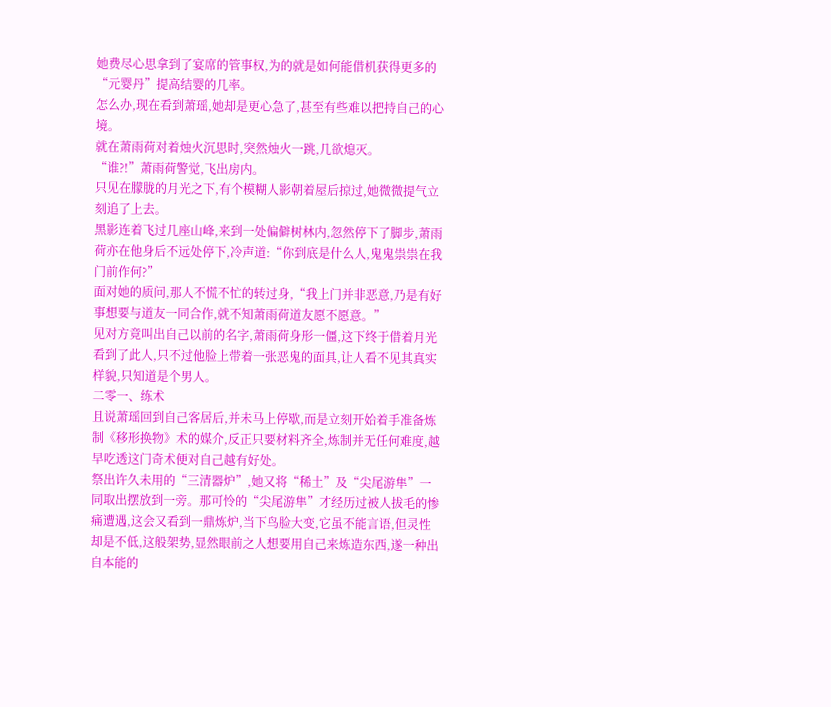她费尽心思拿到了宴席的管事权,为的就是如何能借机获得更多的“元婴丹”提高结婴的几率。
怎么办,现在看到萧瑶,她却是更心急了,甚至有些难以把持自己的心境。
就在萧雨荷对着烛火沉思时,突然烛火一跳,几欲熄灭。
“谁?!”萧雨荷警觉,飞出房内。
只见在朦胧的月光之下,有个模糊人影朝着屋后掠过,她微微提气立刻追了上去。
黑影连着飞过几座山峰,来到一处偏僻树林内,忽然停下了脚步,萧雨荷亦在他身后不远处停下,冷声道:“你到底是什么人,鬼鬼祟祟在我门前作何?”
面对她的质问,那人不慌不忙的转过身,“我上门并非恶意,乃是有好事想要与道友一同合作,就不知萧雨荷道友愿不愿意。”
见对方竟叫出自己以前的名字,萧雨荷身形一僵,这下终于借着月光看到了此人,只不过他脸上带着一张恶鬼的面具,让人看不见其真实样貌,只知道是个男人。
二零一、练术
且说萧瑶回到自己客居后,并未马上停歇,而是立刻开始着手准备炼制《移形换物》术的媒介,反正只要材料齐全,炼制并无任何难度,越早吃透这门奇术便对自己越有好处。
祭出许久未用的“三清器炉”,她又将“稀土”及“尖尾游隼”一同取出摆放到一旁。那可怜的“尖尾游隼”才经历过被人拔毛的惨痛遭遇,这会又看到一鼎炼炉,当下鸟脸大变,它虽不能言语,但灵性却是不低,这般架势,显然眼前之人想要用自己来炼造东西,遂一种出自本能的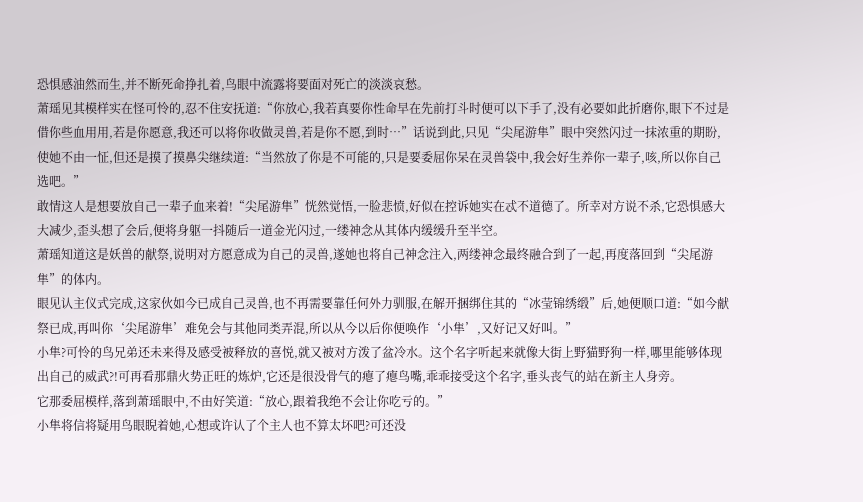恐惧感油然而生,并不断死命挣扎着,鸟眼中流露将要面对死亡的淡淡哀愁。
萧瑶见其模样实在怪可怜的,忍不住安抚道:“你放心,我若真要你性命早在先前打斗时便可以下手了,没有必要如此折磨你,眼下不过是借你些血用用,若是你愿意,我还可以将你收做灵兽,若是你不愿,到时…”话说到此,只见“尖尾游隼”眼中突然闪过一抹浓重的期盼,使她不由一怔,但还是摸了摸鼻尖继续道:“当然放了你是不可能的,只是要委屈你呆在灵兽袋中,我会好生养你一辈子,咳,所以你自己选吧。”
敢情这人是想要放自己一辈子血来着!“尖尾游隼”恍然觉悟,一脸悲愤,好似在控诉她实在忒不道德了。所幸对方说不杀,它恐惧感大大减少,歪头想了会后,便将身躯一抖随后一道金光闪过,一缕神念从其体内缓缓升至半空。
萧瑶知道这是妖兽的献祭,说明对方愿意成为自己的灵兽,遂她也将自己神念注入,两缕神念最终融合到了一起,再度落回到“尖尾游隼”的体内。
眼见认主仪式完成,这家伙如今已成自己灵兽,也不再需要靠任何外力驯服,在解开捆绑住其的“冰莹锦绣缎”后,她便顺口道:“如今献祭已成,再叫你‘尖尾游隼’难免会与其他同类弄混,所以从今以后你便唤作‘小隼’,又好记又好叫。”
小隼?可怜的鸟兄弟还未来得及感受被释放的喜悦,就又被对方泼了盆冷水。这个名字听起来就像大街上野猫野狗一样,哪里能够体现出自己的威武?!可再看那鼎火势正旺的炼炉,它还是很没骨气的瘪了瘪鸟嘴,乖乖接受这个名字,垂头丧气的站在新主人身旁。
它那委屈模样,落到萧瑶眼中,不由好笑道:“放心,跟着我绝不会让你吃亏的。”
小隼将信将疑用鸟眼睨着她,心想或许认了个主人也不算太坏吧?可还没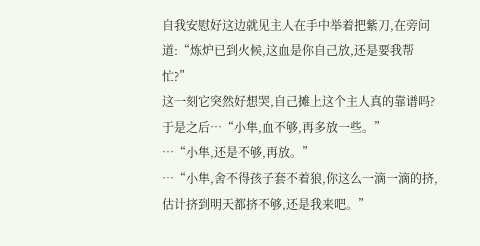自我安慰好这边就见主人在手中举着把紫刀,在旁问道:“炼炉已到火候,这血是你自己放,还是要我帮忙?”
这一刻它突然好想哭,自己摊上这个主人真的靠谱吗?于是之后…“小隼,血不够,再多放一些。”
…“小隼,还是不够,再放。”
…“小隼,舍不得孩子套不着狼,你这么一滴一滴的挤,估计挤到明天都挤不够,还是我来吧。”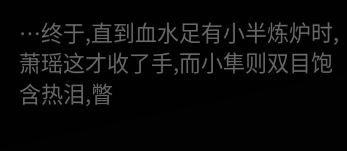…终于,直到血水足有小半炼炉时,萧瑶这才收了手,而小隼则双目饱含热泪,瞥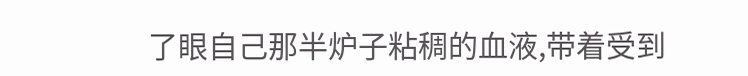了眼自己那半炉子粘稠的血液,带着受到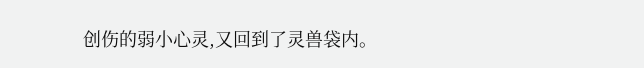创伤的弱小心灵,又回到了灵兽袋内。